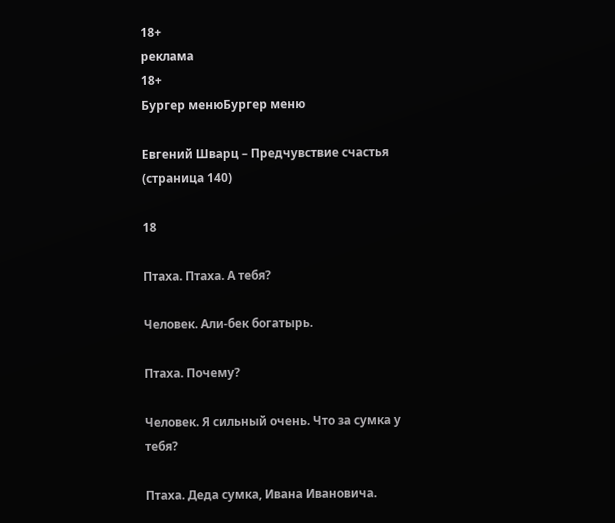18+
реклама
18+
Бургер менюБургер меню

Евгений Шварц – Предчувствие счастья (страница 140)

18

Птаха. Птаха. А тебя?

Человек. Али-бек богатырь.

Птаха. Почему?

Человек. Я сильный очень. Что за сумка у тебя?

Птаха. Деда сумка, Ивана Ивановича.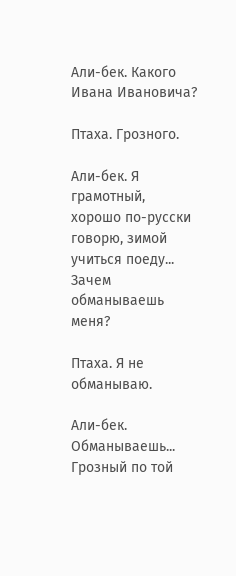Али-бек. Какого Ивана Ивановича?

Птаха. Грозного.

Али-бек. Я грамотный, хорошо по-русски говорю, зимой учиться поеду... Зачем обманываешь меня?

Птаха. Я не обманываю.

Али-бек. Обманываешь... Грозный по той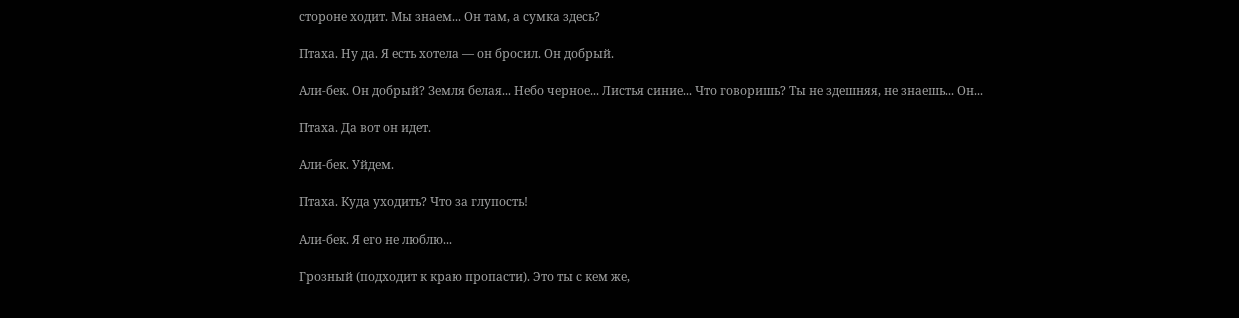стороне ходит. Мы знаем... Он там, а сумка здесь?

Птаха. Ну да. Я есть хотела — он бросил. Он добрый.

Али-бек. Он добрый? Земля белая... Небо черное... Листья синие... Что говоришь? Ты не здешняя, не знаешь... Он...

Птаха. Да вот он идет.

Али-бек. Уйдем.

Птаха. Куда уходить? Что за глупость!

Али-бек. Я его не люблю...

Грозный (подходит к краю пропасти). Это ты с кем же,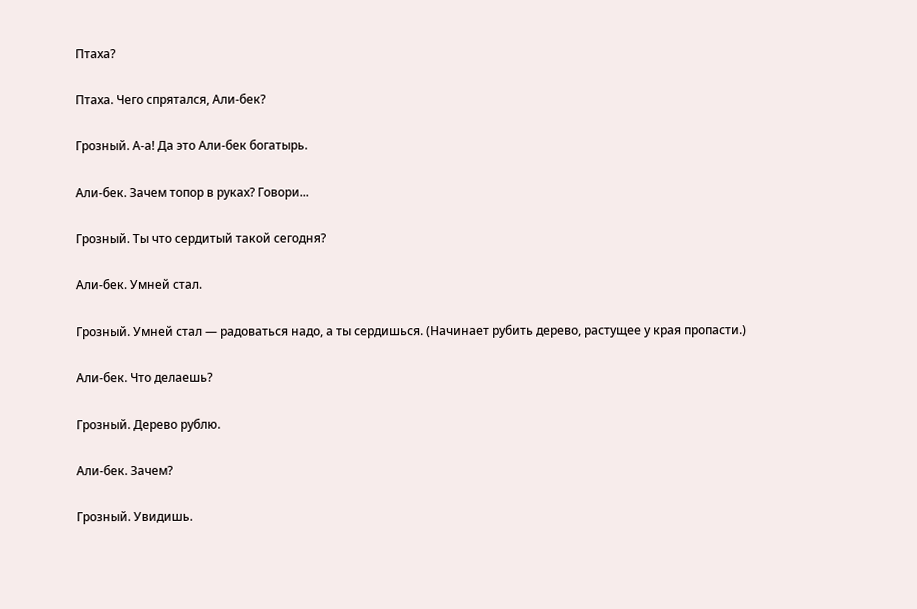Птаха?

Птаха. Чего спрятался, Али-бек?

Грозный. А-а! Да это Али-бек богатырь.

Али-бек. Зачем топор в руках? Говори...

Грозный. Ты что сердитый такой сегодня?

Али-бек. Умней стал.

Грозный. Умней стал — радоваться надо, а ты сердишься. (Начинает рубить дерево, растущее у края пропасти.)

Али-бек. Что делаешь?

Грозный. Дерево рублю.

Али-бек. Зачем?

Грозный. Увидишь.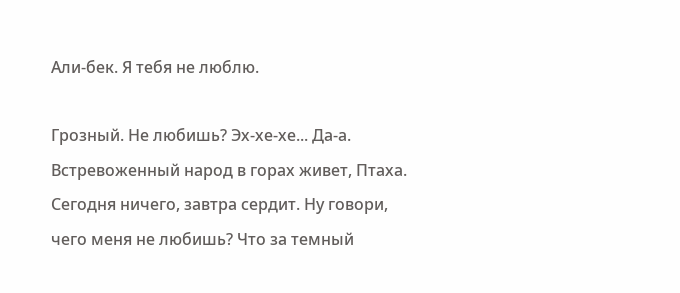Али-бек. Я тебя не люблю.

Грозный. Не любишь? Эх-хе-хе... Да-а. Встревоженный народ в горах живет, Птаха. Сегодня ничего, завтра сердит. Ну говори, чего меня не любишь? Что за темный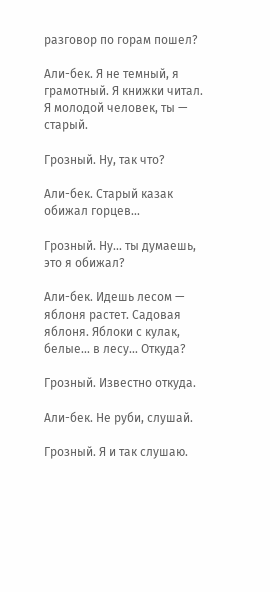разговор по горам пошел?

Али-бек. Я не темный, я грамотный. Я книжки читал. Я молодой человек, ты — старый.

Грозный. Ну, так что?

Али-бек. Старый казак обижал горцев...

Грозный. Ну... ты думаешь, это я обижал?

Али-бек. Идешь лесом — яблоня растет. Садовая яблоня. Яблоки с кулак, белые... в лесу... Откуда?

Грозный. Известно откуда.

Али-бек. Не руби, слушай.

Грозный. Я и так слушаю.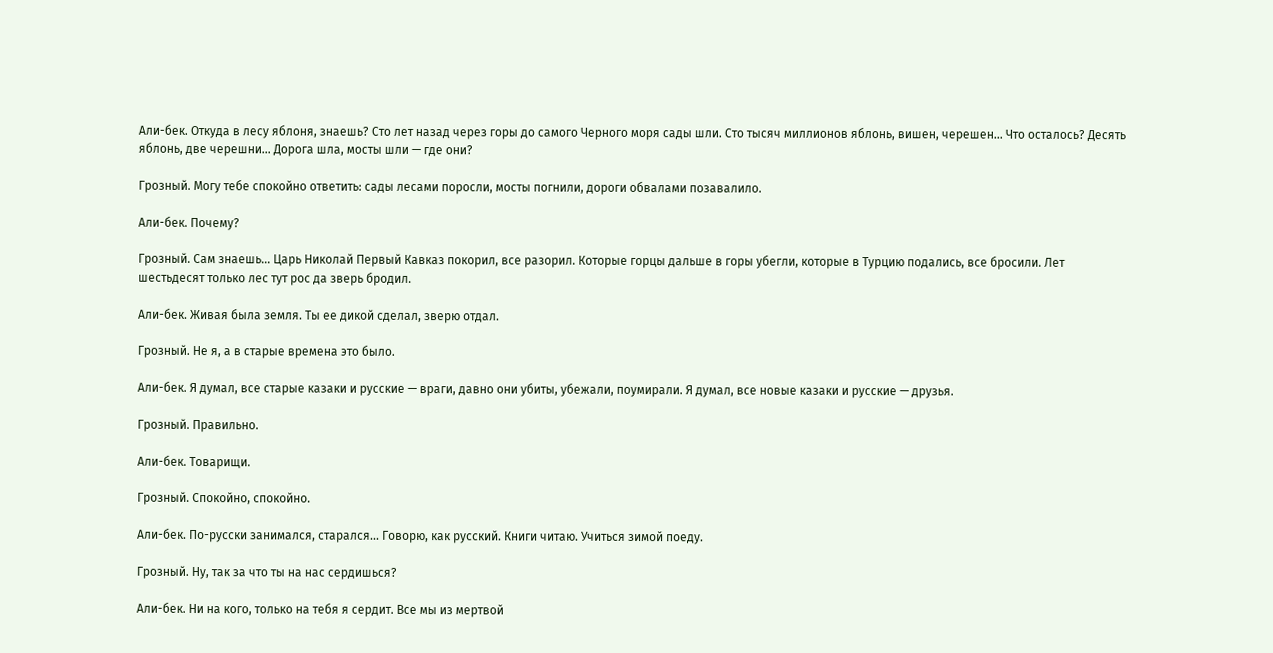Али-бек. Откуда в лесу яблоня, знаешь? Сто лет назад через горы до самого Черного моря сады шли. Сто тысяч миллионов яблонь, вишен, черешен... Что осталось? Десять яблонь, две черешни... Дорога шла, мосты шли — где они?

Грозный. Могу тебе спокойно ответить: сады лесами поросли, мосты погнили, дороги обвалами позавалило.

Али-бек. Почему?

Грозный. Сам знаешь... Царь Николай Первый Кавказ покорил, все разорил. Которые горцы дальше в горы убегли, которые в Турцию подались, все бросили. Лет шестьдесят только лес тут рос да зверь бродил.

Али-бек. Живая была земля. Ты ее дикой сделал, зверю отдал.

Грозный. Не я, а в старые времена это было.

Али-бек. Я думал, все старые казаки и русские — враги, давно они убиты, убежали, поумирали. Я думал, все новые казаки и русские — друзья.

Грозный. Правильно.

Али-бек. Товарищи.

Грозный. Спокойно, спокойно.

Али-бек. По-русски занимался, старался... Говорю, как русский. Книги читаю. Учиться зимой поеду.

Грозный. Ну, так за что ты на нас сердишься?

Али-бек. Ни на кого, только на тебя я сердит. Все мы из мертвой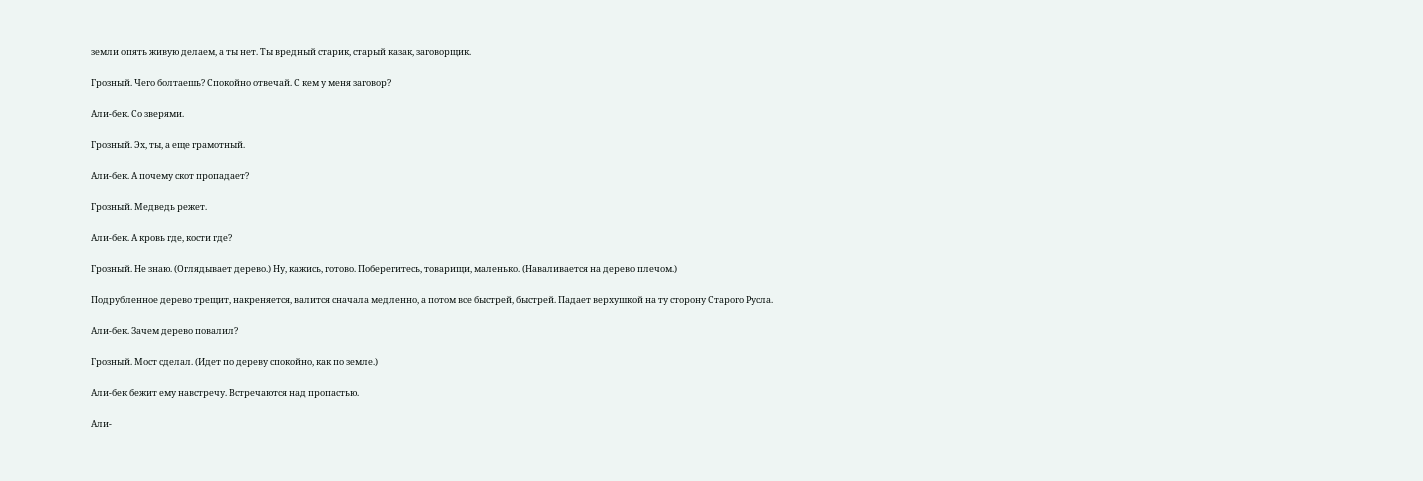земли опять живую делаем, а ты нет. Ты вредный старик, старый казак, заговорщик.

Грозный. Чего болтаешь? Спокойно отвечай. С кем у меня заговор?

Али-бек. Со зверями.

Грозный. Эх, ты, а еще грамотный.

Али-бек. А почему скот пропадает?

Грозный. Медведь режет.

Али-бек. А кровь где, кости где?

Грозный. Не знаю. (Оглядывает дерево.) Ну, кажись, готово. Поберегитесь, товарищи, маленько. (Наваливается на дерево плечом.)

Подрубленное дерево трещит, накреняется, валится сначала медленно, а потом все быстрей, быстрей. Падает верхушкой на ту сторону Старого Русла.

Али-бек. Зачем дерево повалил?

Грозный. Мост сделал. (Идет по дереву спокойно, как по земле.)

Али-бек бежит ему навстречу. Встречаются над пропастью.

Али-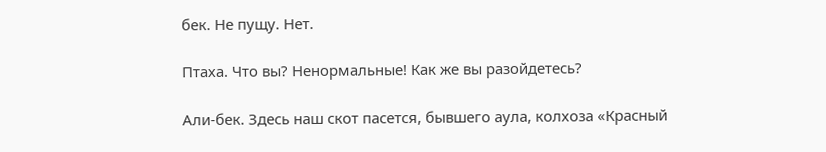бек. Не пущу. Нет.

Птаха. Что вы? Ненормальные! Как же вы разойдетесь?

Али-бек. Здесь наш скот пасется, бывшего аула, колхоза «Красный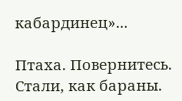кабардинец»...

Птаха. Повернитесь. Стали, как бараны.